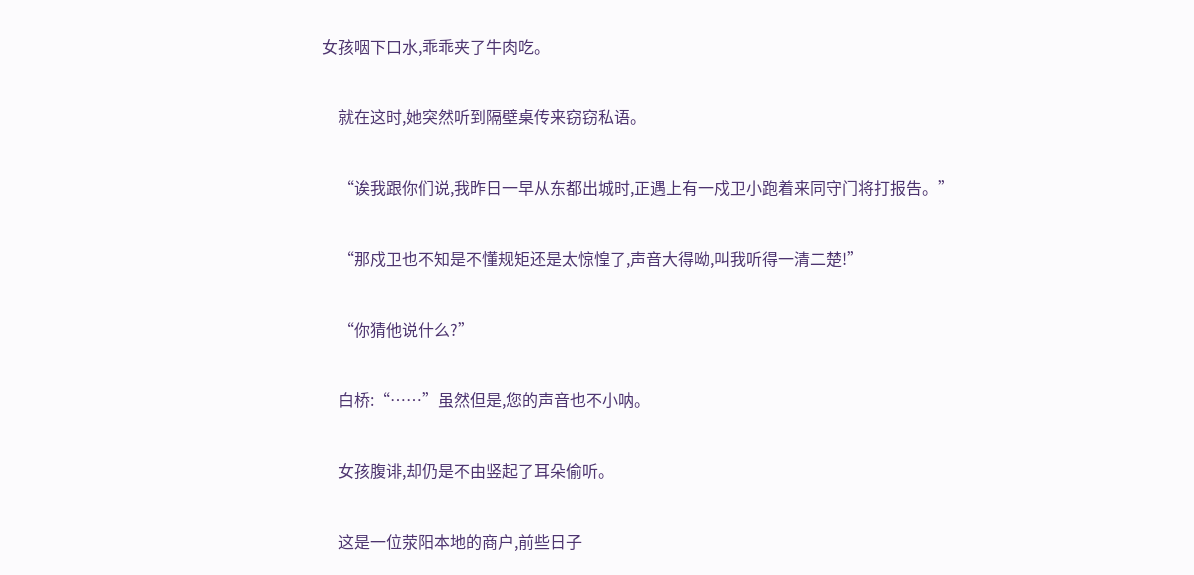女孩咽下口水,乖乖夹了牛肉吃。

    就在这时,她突然听到隔壁桌传来窃窃私语。

    “诶我跟你们说,我昨日一早从东都出城时,正遇上有一戍卫小跑着来同守门将打报告。”

    “那戍卫也不知是不懂规矩还是太惊惶了,声音大得呦,叫我听得一清二楚!”

    “你猜他说什么?”

    白桥:“……”虽然但是,您的声音也不小呐。

    女孩腹诽,却仍是不由竖起了耳朵偷听。

    这是一位荥阳本地的商户,前些日子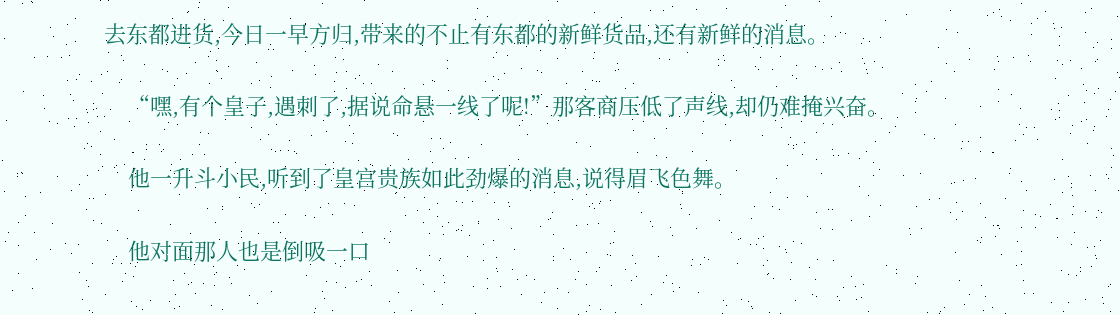去东都进货,今日一早方归,带来的不止有东都的新鲜货品,还有新鲜的消息。

    “嘿,有个皇子,遇刺了,据说命悬一线了呢!”那客商压低了声线,却仍难掩兴奋。

    他一升斗小民,听到了皇宫贵族如此劲爆的消息,说得眉飞色舞。

    他对面那人也是倒吸一口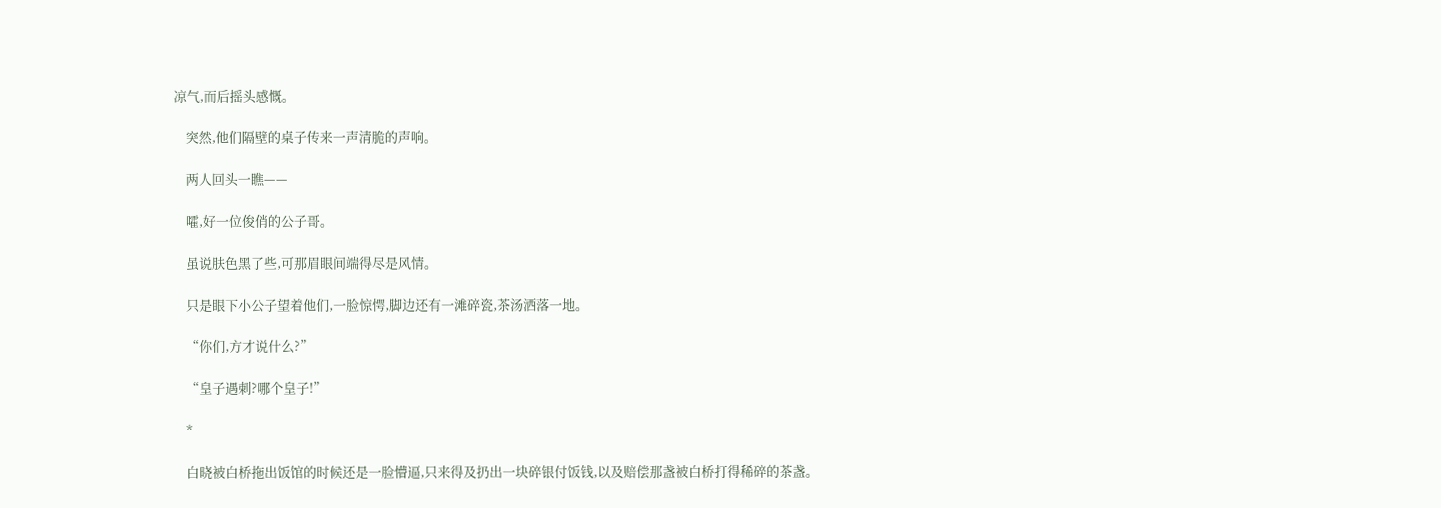凉气,而后摇头感慨。

    突然,他们隔壁的桌子传来一声清脆的声响。

    两人回头一瞧——

    嚯,好一位俊俏的公子哥。

    虽说肤色黑了些,可那眉眼间端得尽是风情。

    只是眼下小公子望着他们,一脸惊愕,脚边还有一滩碎瓷,茶汤洒落一地。

    “你们,方才说什么?”

    “皇子遇刺?哪个皇子!”

    *

    白晓被白桥拖出饭馆的时候还是一脸懵逼,只来得及扔出一块碎银付饭钱,以及赔偿那盏被白桥打得稀碎的茶盏。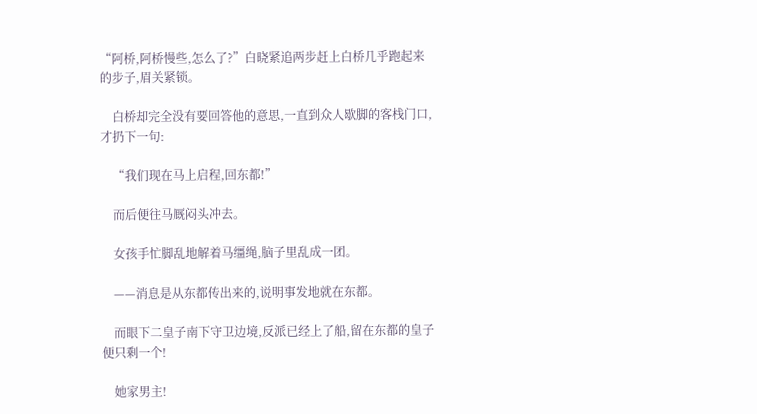“阿桥,阿桥慢些,怎么了?”白晓紧追两步赶上白桥几乎跑起来的步子,眉关紧锁。

    白桥却完全没有要回答他的意思,一直到众人歇脚的客栈门口,才扔下一句:

    “我们现在马上启程,回东都!”

    而后便往马厩闷头冲去。

    女孩手忙脚乱地解着马缰绳,脑子里乱成一团。

    ——消息是从东都传出来的,说明事发地就在东都。

    而眼下二皇子南下守卫边境,反派已经上了船,留在东都的皇子便只剩一个!

    她家男主!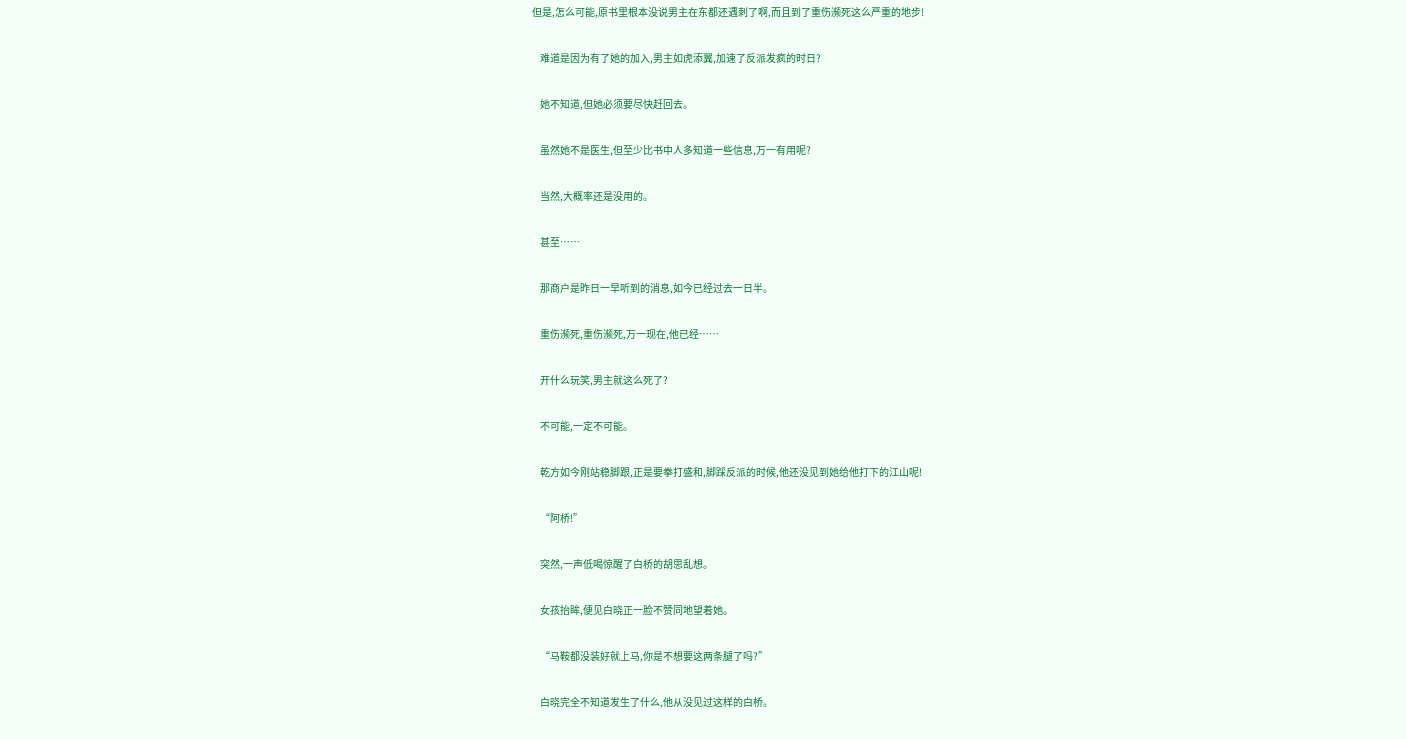但是,怎么可能,原书里根本没说男主在东都还遇刺了啊,而且到了重伤濒死这么严重的地步!

    难道是因为有了她的加入,男主如虎添翼,加速了反派发疯的时日?

    她不知道,但她必须要尽快赶回去。

    虽然她不是医生,但至少比书中人多知道一些信息,万一有用呢?

    当然,大概率还是没用的。

    甚至……

    那商户是昨日一早听到的消息,如今已经过去一日半。

    重伤濒死,重伤濒死,万一现在,他已经……

    开什么玩笑,男主就这么死了?

    不可能,一定不可能。

    乾方如今刚站稳脚跟,正是要拳打盛和,脚踩反派的时候,他还没见到她给他打下的江山呢!

    “阿桥!”

    突然,一声低喝惊醒了白桥的胡思乱想。

    女孩抬眸,便见白晓正一脸不赞同地望着她。

    “马鞍都没装好就上马,你是不想要这两条腿了吗?”

    白晓完全不知道发生了什么,他从没见过这样的白桥。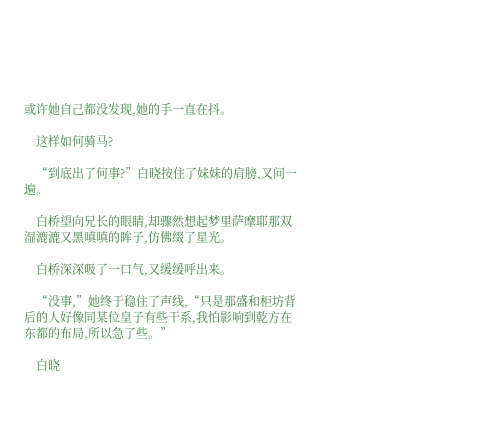或许她自己都没发现,她的手一直在抖。

    这样如何骑马?

    “到底出了何事?”白晓按住了妹妹的肩膀,又问一遍。

    白桥望向兄长的眼睛,却骤然想起梦里萨摩耶那双湿漉漉又黑嗔嗔的眸子,仿佛缀了星光。

    白桥深深吸了一口气,又缓缓呼出来。

    “没事,”她终于稳住了声线,“只是那盛和柜坊背后的人好像同某位皇子有些干系,我怕影响到乾方在东都的布局,所以急了些。”

    白晓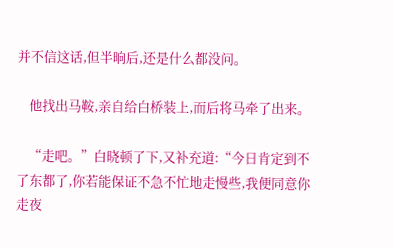并不信这话,但半晌后,还是什么都没问。

    他找出马鞍,亲自给白桥装上,而后将马牵了出来。

    “走吧。”白晓顿了下,又补充道:“今日肯定到不了东都了,你若能保证不急不忙地走慢些,我便同意你走夜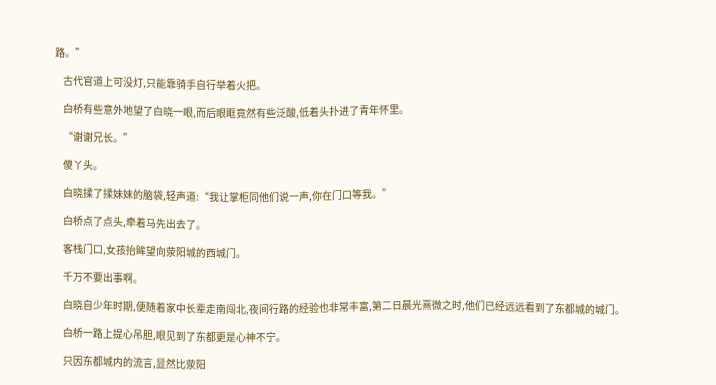路。”

    古代官道上可没灯,只能靠骑手自行举着火把。

    白桥有些意外地望了白晓一眼,而后眼眶竟然有些泛酸,低着头扑进了青年怀里。

    “谢谢兄长。”

    傻丫头。

    白晓揉了揉妹妹的脑袋,轻声道:“我让掌柜同他们说一声,你在门口等我。”

    白桥点了点头,牵着马先出去了。

    客栈门口,女孩抬眸望向荥阳城的西城门。

    千万不要出事啊。

    白晓自少年时期,便随着家中长辈走南闯北,夜间行路的经验也非常丰富,第二日晨光熹微之时,他们已经远远看到了东都城的城门。

    白桥一路上提心吊胆,眼见到了东都更是心神不宁。

    只因东都城内的流言,显然比荥阳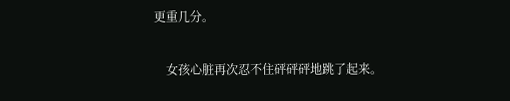更重几分。

    女孩心脏再次忍不住砰砰砰地跳了起来。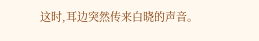这时,耳边突然传来白晓的声音。